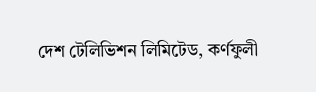দেশ টেলিভিশন লিমিটেড, কর্ণফুলী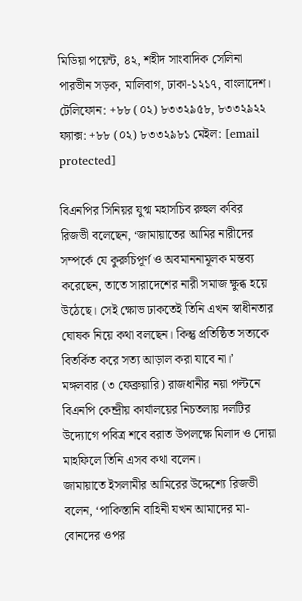মিডিয়া পয়েন্ট, ৪২, শহীদ সাংবাদিক সেলিনা পারভীন সড়ক, মালিবাগ, ঢাকা-১২১৭, বাংলাদেশ।
টেলিফোন: +৮৮ (০২) ৮৩৩২৯৫৮, ৮৩৩২৯২২ ফ্যাক্স: +৮৮ (০২) ৮৩৩২৯৮১ মেইল: [email protected]

বিএনপির সিনিয়র যুগ্ম মহাসচিব রুহুল কবির রিজভী বলেছেন, ‘জামায়াতের আমির নারীদের সম্পর্কে যে কুরুচিপূর্ণ ও অবমাননামূলক মন্তব্য করেছেন, তাতে সারাদেশের নারী সমাজ ক্ষুব্ধ হয়ে উঠেছে। সেই ক্ষোভ ঢাকতেই তিনি এখন স্বাধীনতার ঘোষক নিয়ে কথা বলছেন। কিন্তু প্রতিষ্ঠিত সত্যকে বিতর্কিত করে সত্য আড়াল করা যাবে না।’
মঙ্গলবার (৩ ফেব্রুয়ারি) রাজধানীর নয়া পল্টনে বিএনপি কেন্দ্রীয় কার্যালয়ের নিচতলায় দলটির উদ্যোগে পবিত্র শবে বরাত উপলক্ষে মিলাদ ও দোয়া মাহফিলে তিনি এসব কথা বলেন।
জামায়াতে ইসলামীর আমিরের উদ্দেশ্যে রিজভী বলেন, ‘পাকিস্তানি বাহিনী যখন আমাদের মা-বোনদের ওপর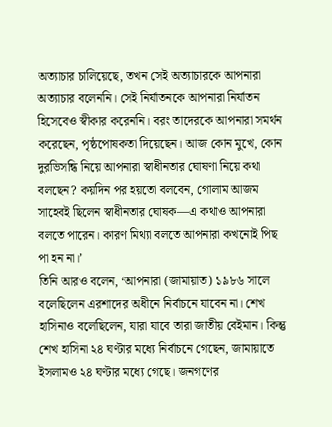অত্যাচার চালিয়েছে, তখন সেই অত্যাচারকে আপনারা অত্যাচার বলেননি। সেই নির্যাতনকে আপনারা নির্যাতন হিসেবেও স্বীকার করেননি। বরং তাদেরকে আপনারা সমর্থন করেছেন, পৃষ্ঠপোষকতা দিয়েছেন। আজ কোন মুখে, কোন দুরভিসন্ধি নিয়ে আপনারা স্বাধীনতার ঘোষণা নিয়ে কথা বলছেন? কয়দিন পর হয়তো বলবেন, গোলাম আজম সাহেবই ছিলেন স্বাধীনতার ঘোষক—এ কথাও আপনারা বলতে পারেন। কারণ মিথ্যা বলতে আপনারা কখনোই পিছ পা হন না।’
তিনি আরও বলেন, ‘আপনারা (জামায়াত) ১৯৮৬ সালে বলেছিলেন এরশাদের অধীনে নির্বাচনে যাবেন না। শেখ হাসিনাও বলেছিলেন, যারা যাবে তারা জাতীয় বেইমান। কিন্তু শেখ হাসিনা ২৪ ঘণ্টার মধ্যে নির্বাচনে গেছেন, জামায়াতে ইসলামও ২৪ ঘণ্টার মধ্যে গেছে। জনগণের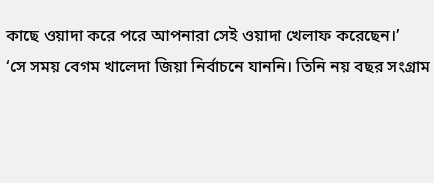কাছে ওয়াদা করে পরে আপনারা সেই ওয়াদা খেলাফ করেছেন।’
‘সে সময় বেগম খালেদা জিয়া নির্বাচনে যাননি। তিনি নয় বছর সংগ্রাম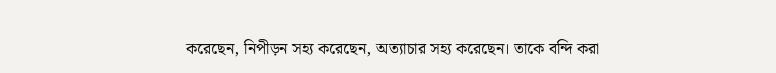করেছেন, নিপীড়ন সহ্য করেছেন, অত্যাচার সহ্য করেছেন। তাকে বন্দি করা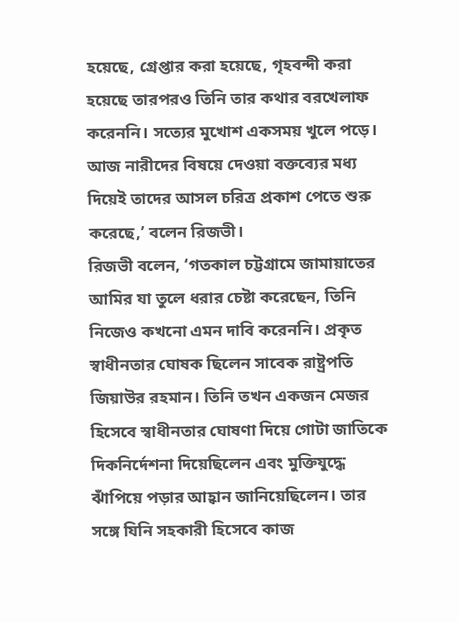হয়েছে, গ্রেপ্তার করা হয়েছে, গৃহবন্দী করা হয়েছে তারপরও তিনি তার কথার বরখেলাফ করেননি। সত্যের মুখোশ একসময় খুলে পড়ে। আজ নারীদের বিষয়ে দেওয়া বক্তব্যের মধ্য দিয়েই তাদের আসল চরিত্র প্রকাশ পেতে শুরু করেছে,’ বলেন রিজভী।
রিজভী বলেন, ‘গতকাল চট্টগ্রামে জামায়াতের আমির যা তুলে ধরার চেষ্টা করেছেন, তিনি নিজেও কখনো এমন দাবি করেননি। প্রকৃত স্বাধীনতার ঘোষক ছিলেন সাবেক রাষ্ট্রপতি জিয়াউর রহমান। তিনি তখন একজন মেজর হিসেবে স্বাধীনতার ঘোষণা দিয়ে গোটা জাতিকে দিকনির্দেশনা দিয়েছিলেন এবং মুক্তিযুদ্ধে ঝাঁপিয়ে পড়ার আহ্বান জানিয়েছিলেন। তার সঙ্গে যিনি সহকারী হিসেবে কাজ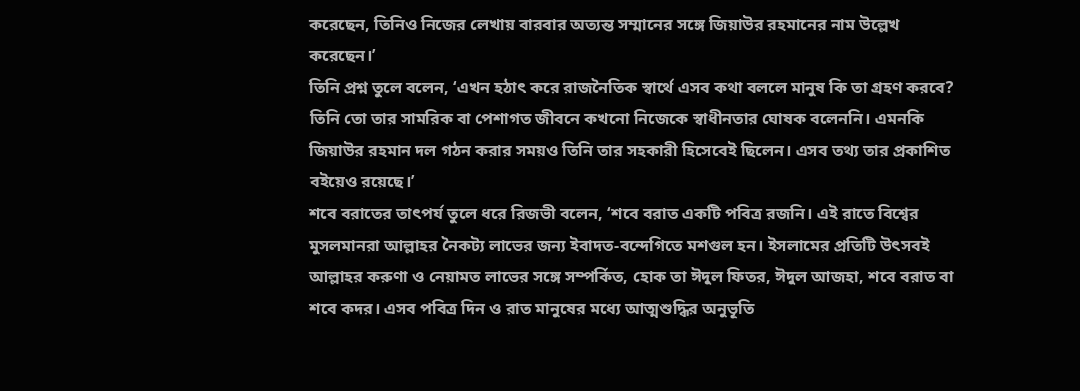করেছেন, তিনিও নিজের লেখায় বারবার অত্যন্ত সম্মানের সঙ্গে জিয়াউর রহমানের নাম উল্লেখ করেছেন।’
তিনি প্রশ্ন তুলে বলেন, ‘এখন হঠাৎ করে রাজনৈতিক স্বার্থে এসব কথা বললে মানুষ কি তা গ্রহণ করবে? তিনি তো তার সামরিক বা পেশাগত জীবনে কখনো নিজেকে স্বাধীনতার ঘোষক বলেননি। এমনকি জিয়াউর রহমান দল গঠন করার সময়ও তিনি তার সহকারী হিসেবেই ছিলেন। এসব তথ্য তার প্রকাশিত বইয়েও রয়েছে।’
শবে বরাতের তাৎপর্য তুলে ধরে রিজভী বলেন, ‘শবে বরাত একটি পবিত্র রজনি। এই রাতে বিশ্বের মুসলমানরা আল্লাহর নৈকট্য লাভের জন্য ইবাদত-বন্দেগিতে মশগুল হন। ইসলামের প্রতিটি উৎসবই আল্লাহর করুণা ও নেয়ামত লাভের সঙ্গে সম্পর্কিত, হোক তা ঈদুল ফিতর, ঈদুল আজহা, শবে বরাত বা শবে কদর। এসব পবিত্র দিন ও রাত মানুষের মধ্যে আত্মশুদ্ধির অনুভূতি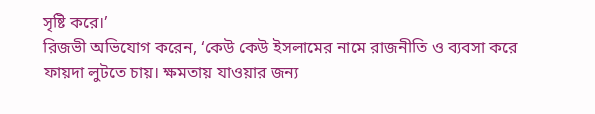সৃষ্টি করে।’
রিজভী অভিযোগ করেন, ‘কেউ কেউ ইসলামের নামে রাজনীতি ও ব্যবসা করে ফায়দা লুটতে চায়। ক্ষমতায় যাওয়ার জন্য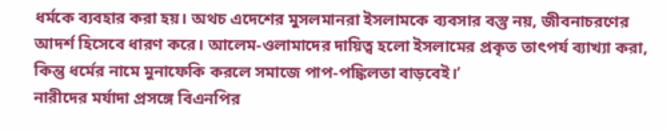ধর্মকে ব্যবহার করা হয়। অথচ এদেশের মুসলমানরা ইসলামকে ব্যবসার বস্তু নয়, জীবনাচরণের আদর্শ হিসেবে ধারণ করে। আলেম-ওলামাদের দায়িত্ব হলো ইসলামের প্রকৃত তাৎপর্য ব্যাখ্যা করা, কিন্তু ধর্মের নামে মুনাফেকি করলে সমাজে পাপ-পঙ্কিলতা বাড়বেই।’
নারীদের মর্যাদা প্রসঙ্গে বিএনপির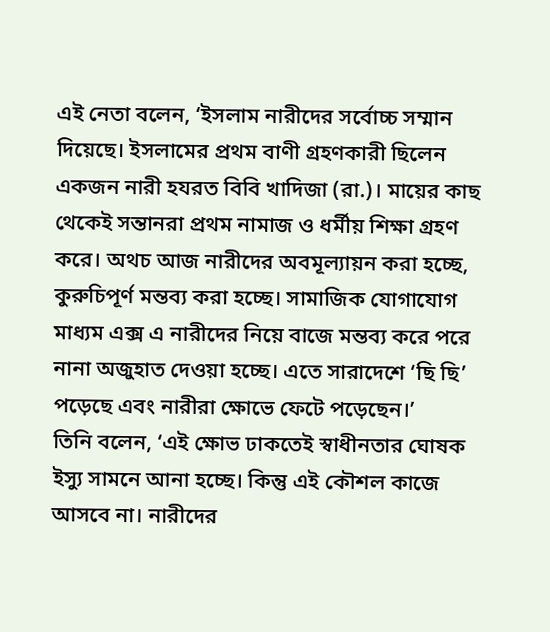এই নেতা বলেন, ‘ইসলাম নারীদের সর্বোচ্চ সম্মান দিয়েছে। ইসলামের প্রথম বাণী গ্রহণকারী ছিলেন একজন নারী হযরত বিবি খাদিজা (রা.)। মায়ের কাছ থেকেই সন্তানরা প্রথম নামাজ ও ধর্মীয় শিক্ষা গ্রহণ করে। অথচ আজ নারীদের অবমূল্যায়ন করা হচ্ছে, কুরুচিপূর্ণ মন্তব্য করা হচ্ছে। সামাজিক যোগাযোগ মাধ্যম এক্স এ নারীদের নিয়ে বাজে মন্তব্য করে পরে নানা অজুহাত দেওয়া হচ্ছে। এতে সারাদেশে ‘ছি ছি’ পড়েছে এবং নারীরা ক্ষোভে ফেটে পড়েছেন।’
তিনি বলেন, ‘এই ক্ষোভ ঢাকতেই স্বাধীনতার ঘোষক ইস্যু সামনে আনা হচ্ছে। কিন্তু এই কৌশল কাজে আসবে না। নারীদের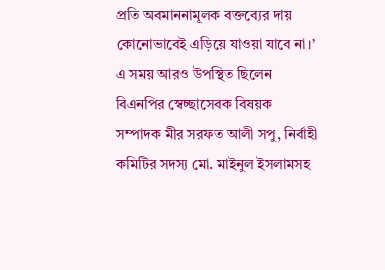প্রতি অবমাননামূলক বক্তব্যের দায় কোনোভাবেই এড়িয়ে যাওয়া যাবে না।’
এ সময় আরও উপস্থিত ছিলেন বিএনপির স্বেচ্ছাসেবক বিষয়ক সম্পাদক মীর সরফত আলী সপু, নির্বাহী কমিটির সদস্য মো. মাইনুল ইসলামসহ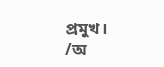প্রমুখ।
/অ